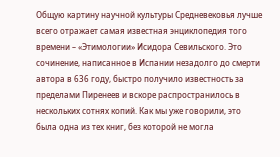Общую картину научной культуры Средневековья лучше всего отражает самая известная энциклопедия того времени – «Этимологии» Исидора Севильского. Это сочинение, написанное в Испании незадолго до смерти автора в 636 году, быстро получило известность за пределами Пиренеев и вскоре распространилось в нескольких сотнях копий. Как мы уже говорили, это была одна из тех книг, без которой не могла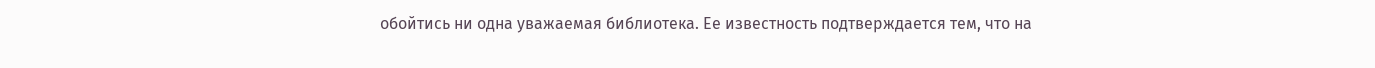обойтись ни одна уважаемая библиотека. Ее известность подтверждается тем, что на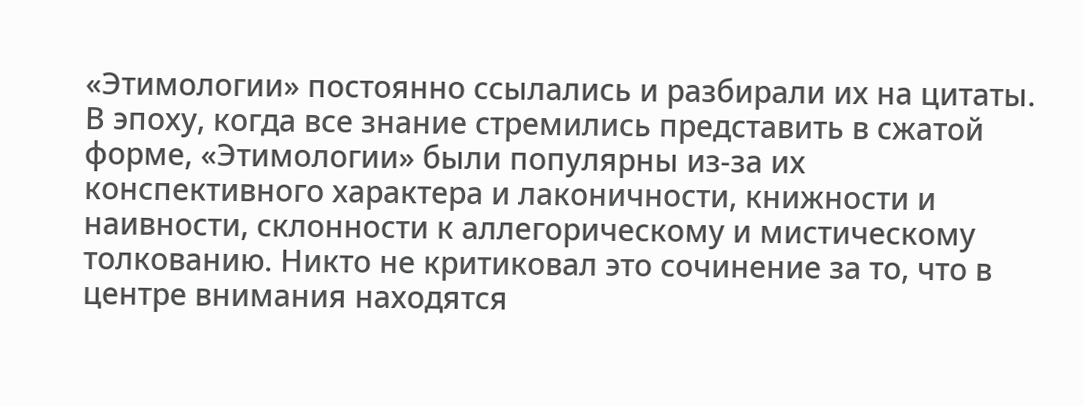«Этимологии» постоянно ссылались и разбирали их на цитаты. В эпоху, когда все знание стремились представить в сжатой форме, «Этимологии» были популярны из-за их конспективного характера и лаконичности, книжности и наивности, склонности к аллегорическому и мистическому толкованию. Никто не критиковал это сочинение за то, что в центре внимания находятся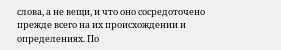слова, а не вещи, и что оно сосредоточено прежде всего на их происхождении и определениях. По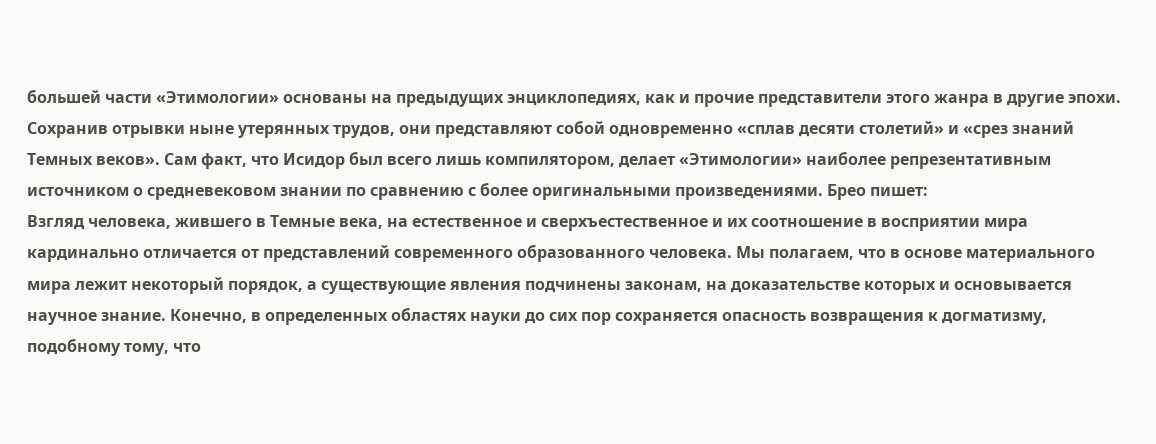большей части «Этимологии» основаны на предыдущих энциклопедиях, как и прочие представители этого жанра в другие эпохи. Сохранив отрывки ныне утерянных трудов, они представляют собой одновременно «сплав десяти столетий» и «срез знаний Темных веков». Сам факт, что Исидор был всего лишь компилятором, делает «Этимологии» наиболее репрезентативным источником о средневековом знании по сравнению с более оригинальными произведениями. Брео пишет:
Взгляд человека, жившего в Темные века, на естественное и сверхъестественное и их соотношение в восприятии мира кардинально отличается от представлений современного образованного человека. Мы полагаем, что в основе материального мира лежит некоторый порядок, а существующие явления подчинены законам, на доказательстве которых и основывается научное знание. Конечно, в определенных областях науки до сих пор сохраняется опасность возвращения к догматизму, подобному тому, что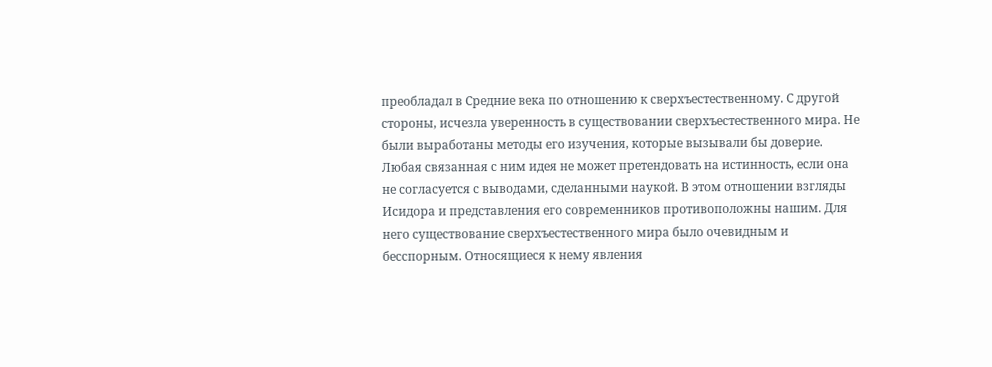преобладал в Средние века по отношению к сверхъестественному. С другой стороны, исчезла уверенность в существовании сверхъестественного мира. Не были выработаны методы его изучения, которые вызывали бы доверие. Любая связанная с ним идея не может претендовать на истинность, если она не согласуется с выводами, сделанными наукой. В этом отношении взгляды Исидора и представления его современников противоположны нашим. Для него существование сверхъестественного мира было очевидным и бесспорным. Относящиеся к нему явления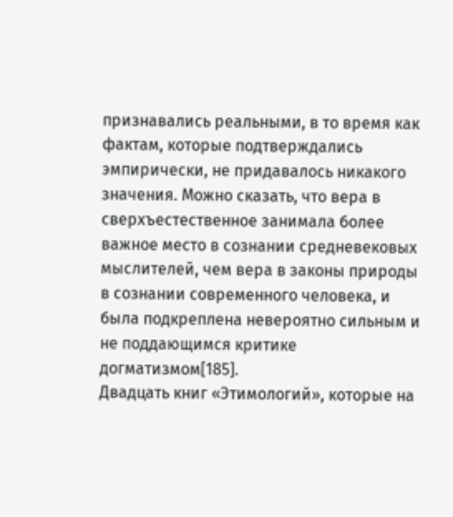признавались реальными, в то время как фактам, которые подтверждались эмпирически, не придавалось никакого значения. Можно сказать, что вера в сверхъестественное занимала более важное место в сознании средневековых мыслителей, чем вера в законы природы в сознании современного человека, и была подкреплена невероятно сильным и не поддающимся критике догматизмом[185].
Двадцать книг «Этимологий», которые на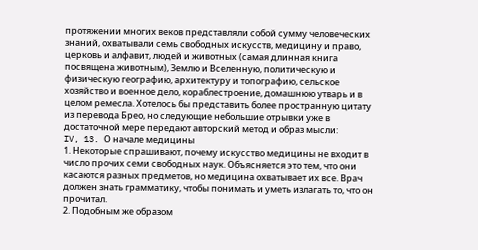протяжении многих веков представляли собой сумму человеческих знаний, охватывали семь свободных искусств, медицину и право, церковь и алфавит, людей и животных (самая длинная книга посвящена животным), Землю и Вселенную, политическую и физическую географию, архитектуру и топографию, сельское хозяйство и военное дело, кораблестроение, домашнюю утварь и в целом ремесла. Хотелось бы представить более пространную цитату из перевода Брео, но следующие небольшие отрывки уже в достаточной мере передают авторский метод и образ мысли:
IV, 13. О начале медицины
1. Некоторые спрашивают, почему искусство медицины не входит в число прочих семи свободных наук. Объясняется это тем, что они касаются разных предметов, но медицина охватывает их все. Врач должен знать грамматику, чтобы понимать и уметь излагать то, что он прочитал.
2. Подобным же образом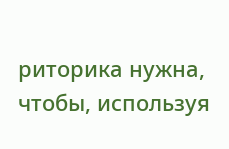риторика нужна, чтобы, используя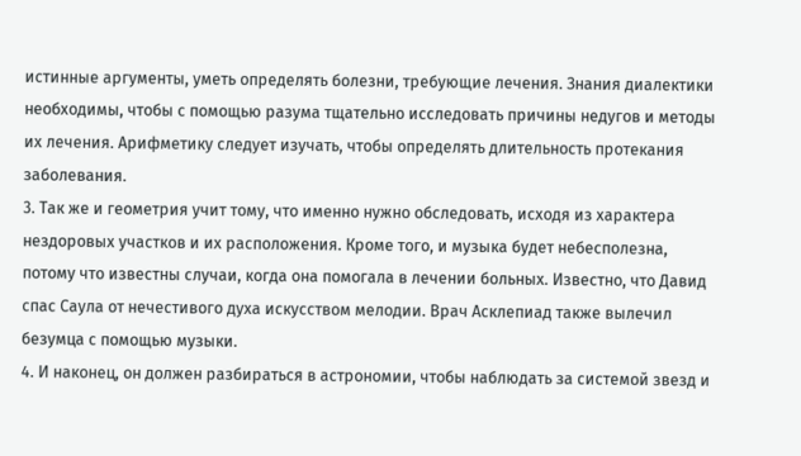истинные аргументы, уметь определять болезни, требующие лечения. Знания диалектики необходимы, чтобы с помощью разума тщательно исследовать причины недугов и методы их лечения. Арифметику следует изучать, чтобы определять длительность протекания заболевания.
3. Так же и геометрия учит тому, что именно нужно обследовать, исходя из характера нездоровых участков и их расположения. Кроме того, и музыка будет небесполезна, потому что известны случаи, когда она помогала в лечении больных. Известно, что Давид спас Саула от нечестивого духа искусством мелодии. Врач Асклепиад также вылечил безумца с помощью музыки.
4. И наконец, он должен разбираться в астрономии, чтобы наблюдать за системой звезд и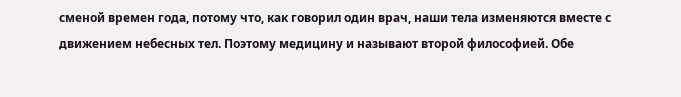сменой времен года, потому что, как говорил один врач, наши тела изменяются вместе с движением небесных тел. Поэтому медицину и называют второй философией. Обе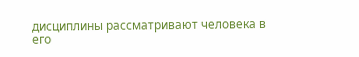дисциплины рассматривают человека в его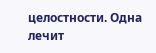целостности. Одна лечит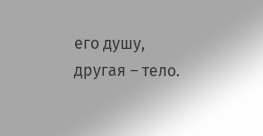его душу, другая – тело.